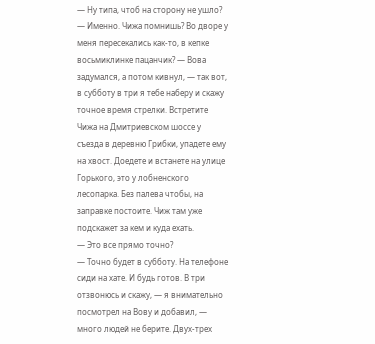— Ну типа, чтоб на сторону не ушло?
— Именно. Чижа помнишь? Во дворе у меня пересекались как-то, в кепке восьмиклинке пацанчик? — Вова задумался, а потом кивнул, — так вот, в субботу в три я тебе наберу и скажу точное время стрелки. Встретите Чижа на Дмитриевском шоссе у съезда в деревню Грибки, упадете ему на хвост. Доедете и встанете на улице Горького, это у лобненского лесопарка. Без палева чтобы, на заправке постоите. Чиж там уже подскажет за кем и куда ехать.
— Это все прямо точно?
— Точно будет в субботу. На телефоне сиди на хате. И будь готов. В три отзвонюсь и скажу, — я внимательно посмотрел на Вову и добавил, — много людей не берите. Двух-трех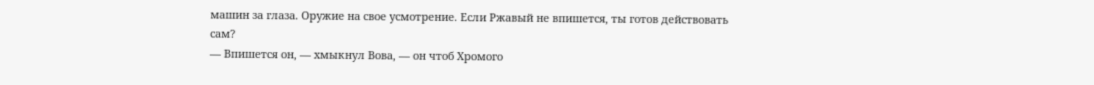машин за глаза. Оружие на свое усмотрение. Если Ржавый не впишется, ты готов действовать сам?
— Впишется он, — хмыкнул Вова, — он чтоб Хромого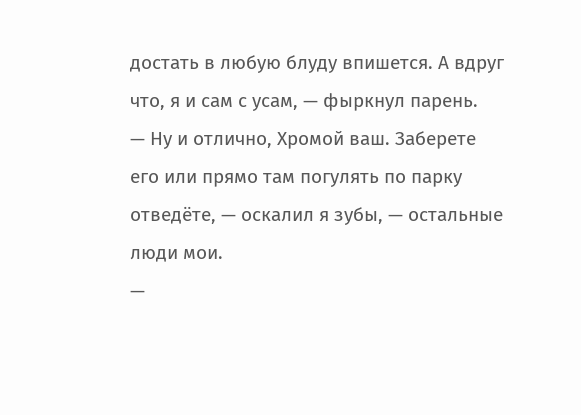достать в любую блуду впишется. А вдруг что, я и сам с усам, — фыркнул парень.
— Ну и отлично, Хромой ваш. Заберете его или прямо там погулять по парку отведёте, — оскалил я зубы, — остальные люди мои.
—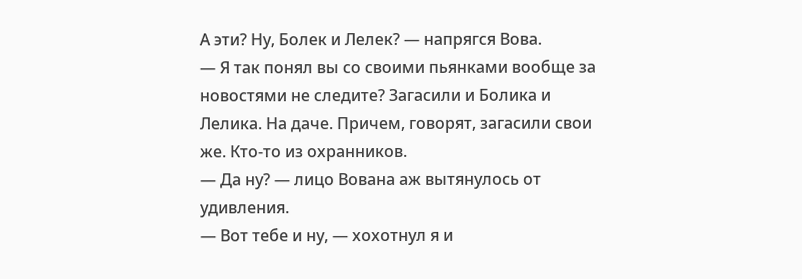А эти? Ну, Болек и Лелек? — напрягся Вова.
— Я так понял вы со своими пьянками вообще за новостями не следите? Загасили и Болика и Лелика. На даче. Причем, говорят, загасили свои же. Кто-то из охранников.
— Да ну? — лицо Вована аж вытянулось от удивления.
— Вот тебе и ну, — хохотнул я и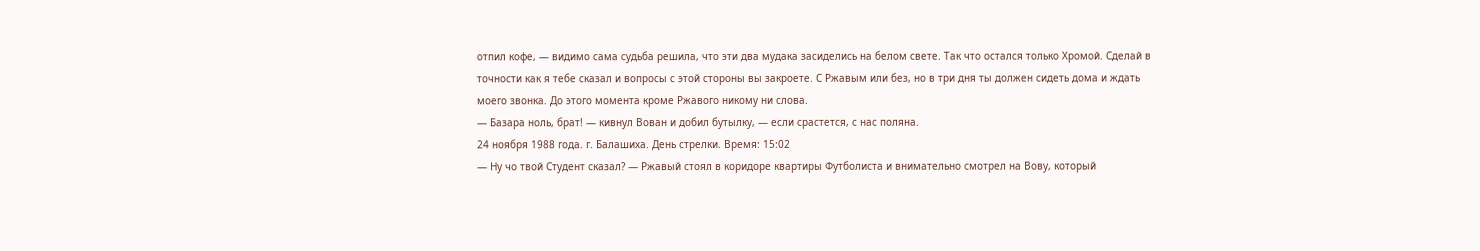отпил кофе, — видимо сама судьба решила, что эти два мудака засиделись на белом свете. Так что остался только Хромой. Сделай в точности как я тебе сказал и вопросы с этой стороны вы закроете. С Ржавым или без, но в три дня ты должен сидеть дома и ждать моего звонка. До этого момента кроме Ржавого никому ни слова.
— Базара ноль, брат! — кивнул Вован и добил бутылку, — если срастется, с нас поляна.
24 ноября 1988 года. г. Балашиха. День стрелки. Время: 15:02
— Ну чо твой Студент сказал? — Ржавый стоял в коридоре квартиры Футболиста и внимательно смотрел на Вову, который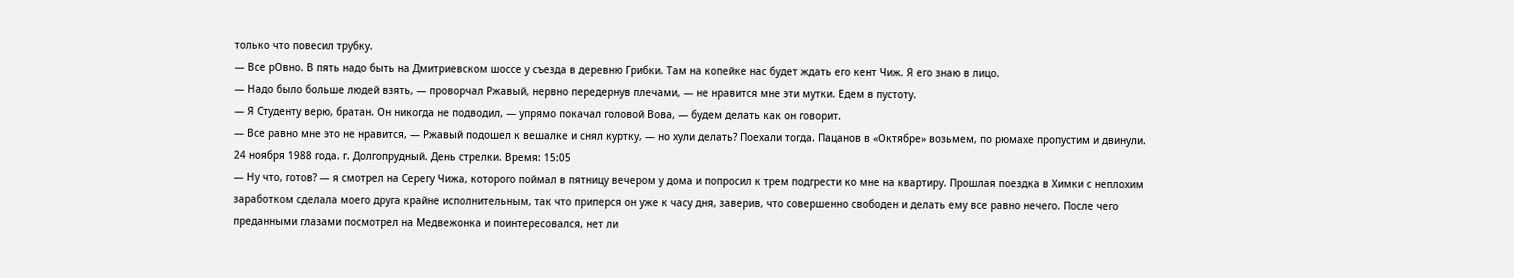только что повесил трубку.
— Все рОвно. В пять надо быть на Дмитриевском шоссе у съезда в деревню Грибки. Там на копейке нас будет ждать его кент Чиж. Я его знаю в лицо.
— Надо было больше людей взять, — проворчал Ржавый, нервно передернув плечами, — не нравится мне эти мутки. Едем в пустоту.
— Я Студенту верю, братан. Он никогда не подводил, — упрямо покачал головой Вова, — будем делать как он говорит.
— Все равно мне это не нравится, — Ржавый подошел к вешалке и снял куртку, — но хули делать? Поехали тогда. Пацанов в «Октябре» возьмем, по рюмахе пропустим и двинули.
24 ноября 1988 года. г. Долгопрудный. День стрелки. Время: 15:05
— Ну что, готов? — я смотрел на Серегу Чижа, которого поймал в пятницу вечером у дома и попросил к трем подгрести ко мне на квартиру. Прошлая поездка в Химки с неплохим заработком сделала моего друга крайне исполнительным, так что приперся он уже к часу дня, заверив, что совершенно свободен и делать ему все равно нечего. После чего преданными глазами посмотрел на Медвежонка и поинтересовался, нет ли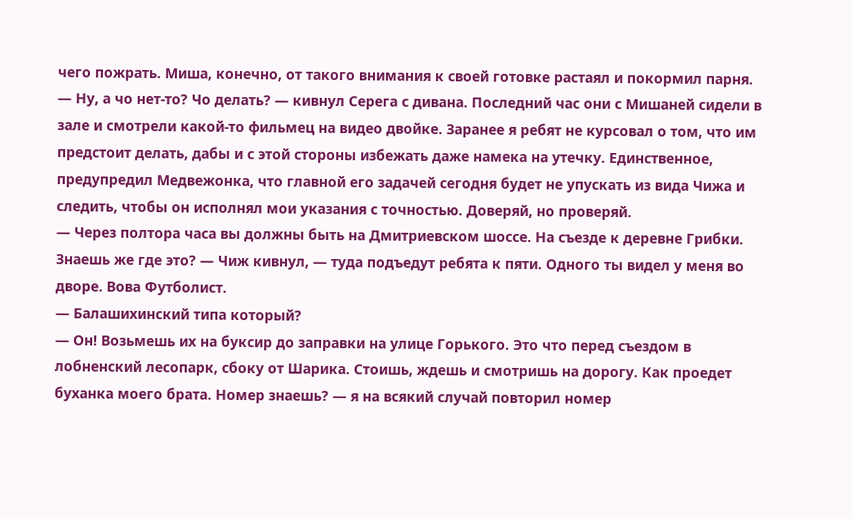чего пожрать. Миша, конечно, от такого внимания к своей готовке растаял и покормил парня.
— Ну, а чо нет-то? Чо делать? — кивнул Серега с дивана. Последний час они с Мишаней сидели в зале и смотрели какой-то фильмец на видео двойке. Заранее я ребят не курсовал о том, что им предстоит делать, дабы и с этой стороны избежать даже намека на утечку. Единственное, предупредил Медвежонка, что главной его задачей сегодня будет не упускать из вида Чижа и следить, чтобы он исполнял мои указания с точностью. Доверяй, но проверяй.
— Через полтора часа вы должны быть на Дмитриевском шоссе. На съезде к деревне Грибки. Знаешь же где это? — Чиж кивнул, — туда подъедут ребята к пяти. Одного ты видел у меня во дворе. Вова Футболист.
— Балашихинский типа который?
— Он! Возьмешь их на буксир до заправки на улице Горького. Это что перед съездом в лобненский лесопарк, сбоку от Шарика. Стоишь, ждешь и смотришь на дорогу. Как проедет буханка моего брата. Номер знаешь? — я на всякий случай повторил номер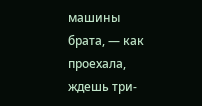машины брата, — как проехала, ждешь три-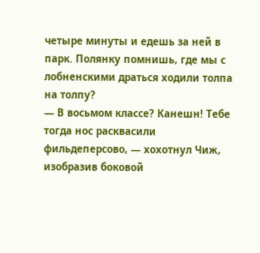четыре минуты и едешь за ней в парк. Полянку помнишь, где мы с лобненскими драться ходили толпа на толпу?
— В восьмом классе? Канешн! Тебе тогда нос расквасили фильдеперсово, — хохотнул Чиж, изобразив боковой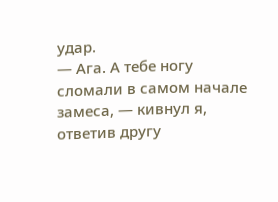удар.
— Ага. А тебе ногу сломали в самом начале замеса, — кивнул я, ответив другу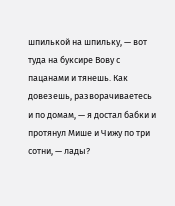шпилькой на шпильку, — вот туда на буксире Вову с пацанами и тянешь. Как довезешь, разворачиваетесь и по домам, — я достал бабки и протянул Мише и Чижу по три сотни, — лады?